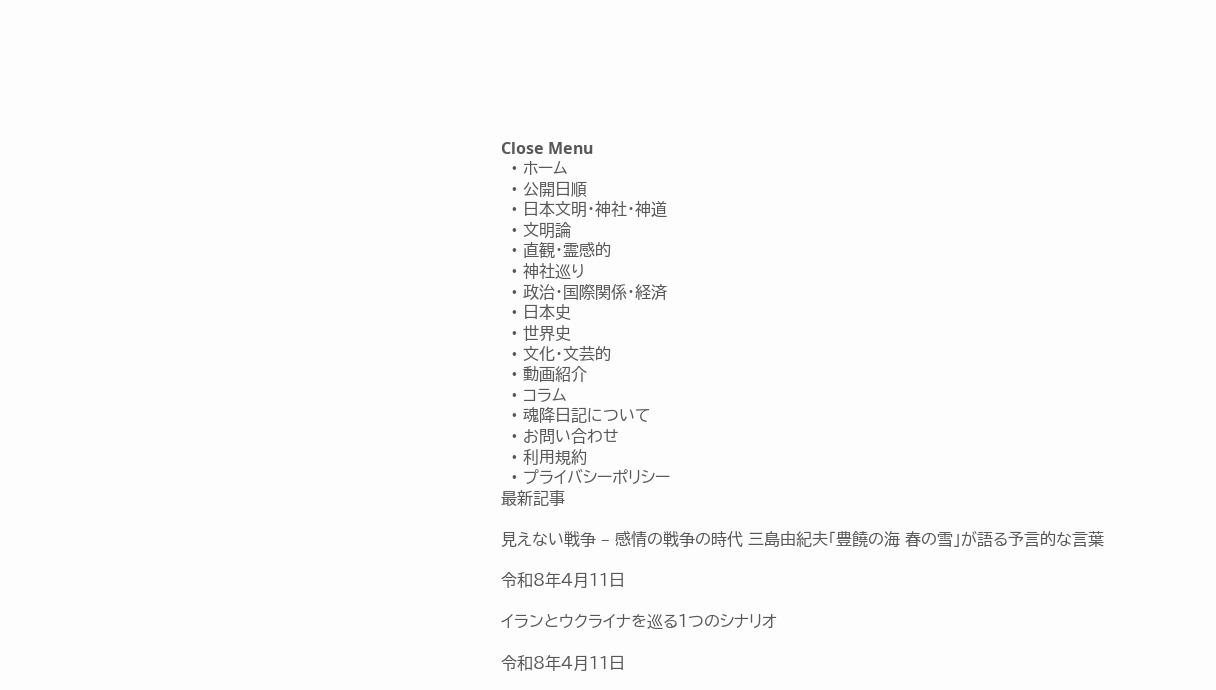Close Menu
  • ホーム
  • 公開日順
  • 日本文明・神社・神道
  • 文明論
  • 直観・霊感的
  • 神社巡り
  • 政治・国際関係・経済
  • 日本史
  • 世界史
  • 文化・文芸的
  • 動画紹介
  • コラム
  • 魂降日記について
  • お問い合わせ
  • 利用規約
  • プライバシーポリシー
最新記事

見えない戦争 – 感情の戦争の時代 三島由紀夫「豊饒の海 春の雪」が語る予言的な言葉

令和8年4月11日

イランとウクライナを巡る1つのシナリオ

令和8年4月11日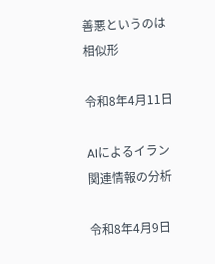善悪というのは相似形

令和8年4月11日

AIによるイラン関連情報の分析

令和8年4月9日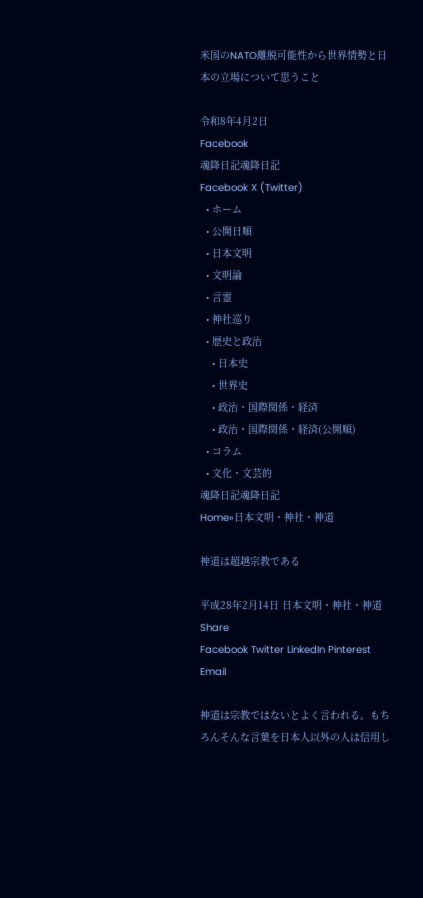米国のNATO離脱可能性から世界情勢と日本の立場について思うこと

令和8年4月2日
Facebook
魂降日記魂降日記
Facebook X (Twitter)
  • ホーム
  • 公開日順
  • 日本文明
  • 文明論
  • 言霊
  • 神社巡り
  • 歴史と政治
    • 日本史
    • 世界史
    • 政治・国際関係・経済
    • 政治・国際関係・経済(公開順)
  • コラム
  • 文化・文芸的
魂降日記魂降日記
Home»日本文明・神社・神道

神道は超越宗教である

平成28年2月14日 日本文明・神社・神道
Share
Facebook Twitter LinkedIn Pinterest Email

神道は宗教ではないとよく言われる。もちろんそんな言葉を日本人以外の人は信用し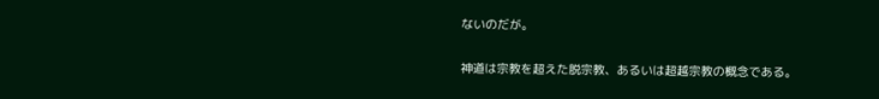ないのだが。

神道は宗教を超えた脱宗教、あるいは超越宗教の概念である。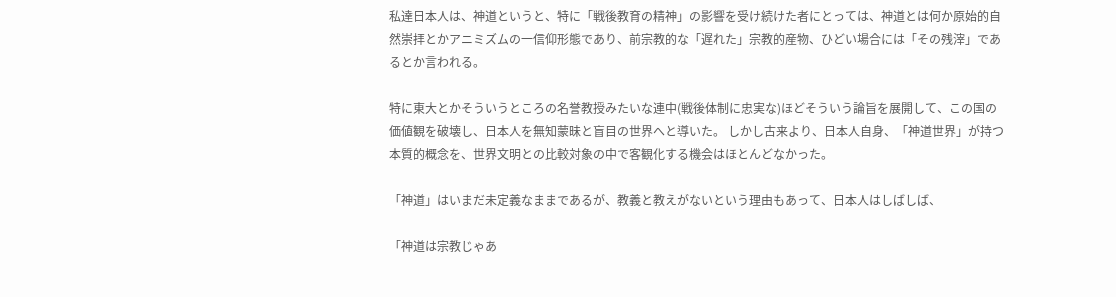私達日本人は、神道というと、特に「戦後教育の精神」の影響を受け続けた者にとっては、神道とは何か原始的自然崇拝とかアニミズムの一信仰形態であり、前宗教的な「遅れた」宗教的産物、ひどい場合には「その残滓」であるとか言われる。

特に東大とかそういうところの名誉教授みたいな連中(戦後体制に忠実な)ほどそういう論旨を展開して、この国の価値観を破壊し、日本人を無知蒙昧と盲目の世界へと導いた。 しかし古来より、日本人自身、「神道世界」が持つ本質的概念を、世界文明との比較対象の中で客観化する機会はほとんどなかった。

「神道」はいまだ未定義なままであるが、教義と教えがないという理由もあって、日本人はしばしば、

「神道は宗教じゃあ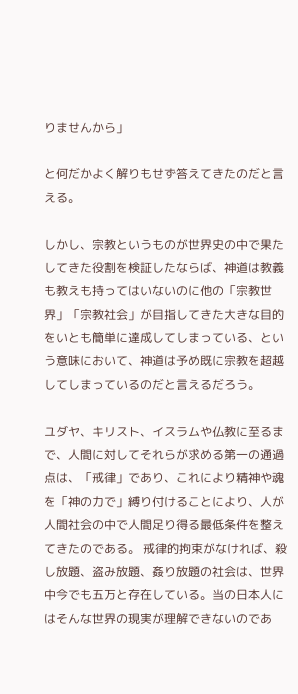りませんから」

と何だかよく解りもせず答えてきたのだと言える。

しかし、宗教というものが世界史の中で果たしてきた役割を検証したならば、神道は教義も教えも持ってはいないのに他の「宗教世界」「宗教社会」が目指してきた大きな目的をいとも簡単に達成してしまっている、という意味において、神道は予め既に宗教を超越してしまっているのだと言えるだろう。

ユダヤ、キリスト、イスラムや仏教に至るまで、人間に対してそれらが求める第一の通過点は、「戒律」であり、これにより精神や魂を「神の力で」縛り付けることにより、人が人間社会の中で人間足り得る最低条件を整えてきたのである。 戒律的拘束がなければ、殺し放題、盗み放題、姦り放題の社会は、世界中今でも五万と存在している。当の日本人にはそんな世界の現実が理解できないのであ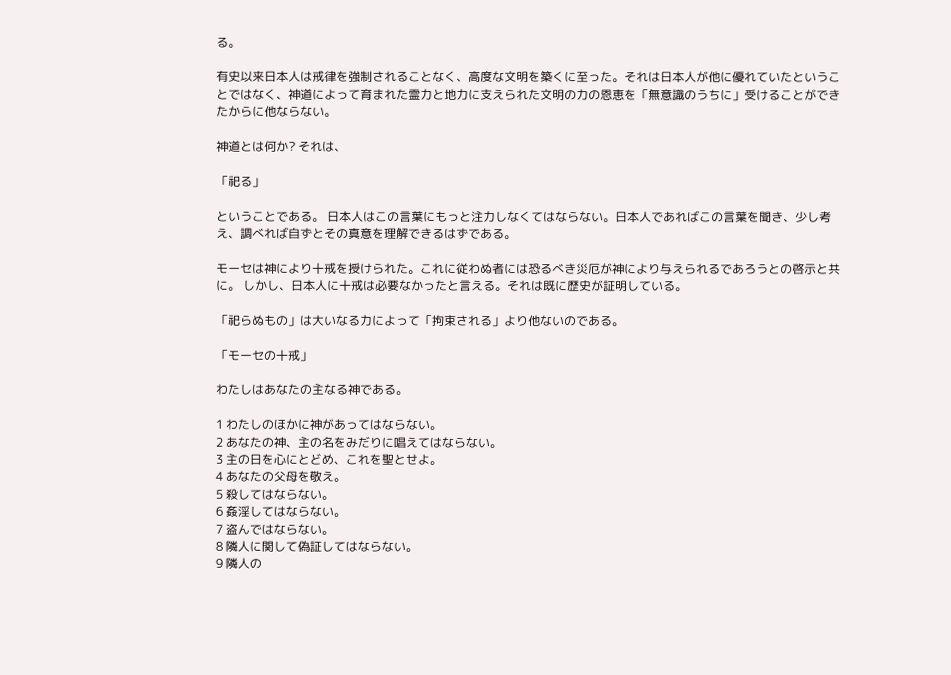る。

有史以来日本人は戒律を強制されることなく、高度な文明を築くに至った。それは日本人が他に優れていたということではなく、神道によって育まれた霊力と地力に支えられた文明の力の恩恵を「無意識のうちに」受けることができたからに他ならない。

神道とは何か? それは、

「祀る」

ということである。 日本人はこの言葉にもっと注力しなくてはならない。日本人であればこの言葉を聞き、少し考え、調べれば自ずとその真意を理解できるはずである。

モーセは神により十戒を授けられた。これに従わぬ者には恐るべき災厄が神により与えられるであろうとの啓示と共に。 しかし、日本人に十戒は必要なかったと言える。それは既に歴史が証明している。

「祀らぬもの」は大いなる力によって「拘束される」より他ないのである。

「モーセの十戒」

わたしはあなたの主なる神である。

1 わたしのほかに神があってはならない。
2 あなたの神、主の名をみだりに唱えてはならない。
3 主の日を心にとどめ、これを聖とせよ。
4 あなたの父母を敬え。
5 殺してはならない。
6 姦淫してはならない。
7 盗んではならない。
8 隣人に関して偽証してはならない。
9 隣人の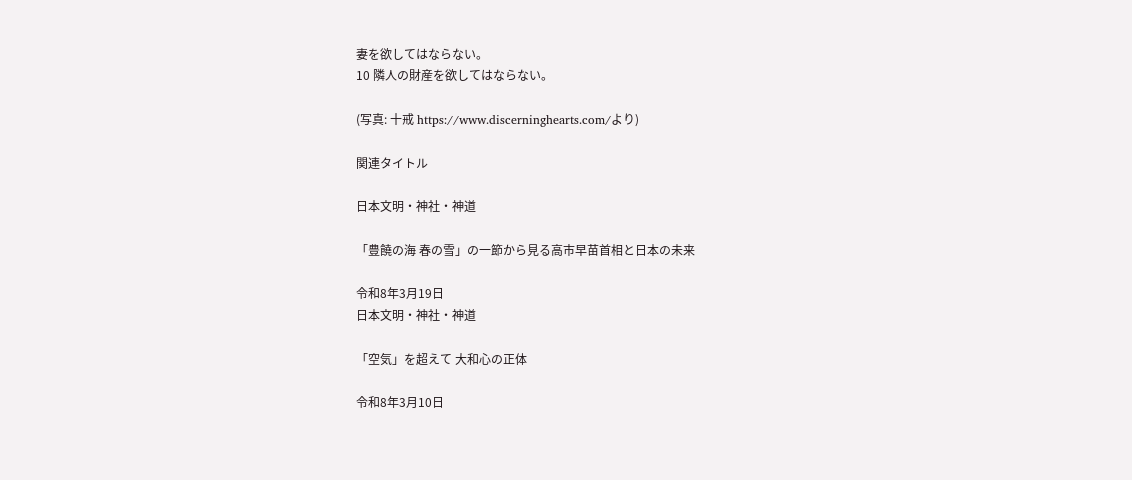妻を欲してはならない。
10 隣人の財産を欲してはならない。

(写真: 十戒 https://www.discerninghearts.com/より)

関連タイトル

日本文明・神社・神道

「豊饒の海 春の雪」の一節から見る高市早苗首相と日本の未来

令和8年3月19日
日本文明・神社・神道

「空気」を超えて 大和心の正体

令和8年3月10日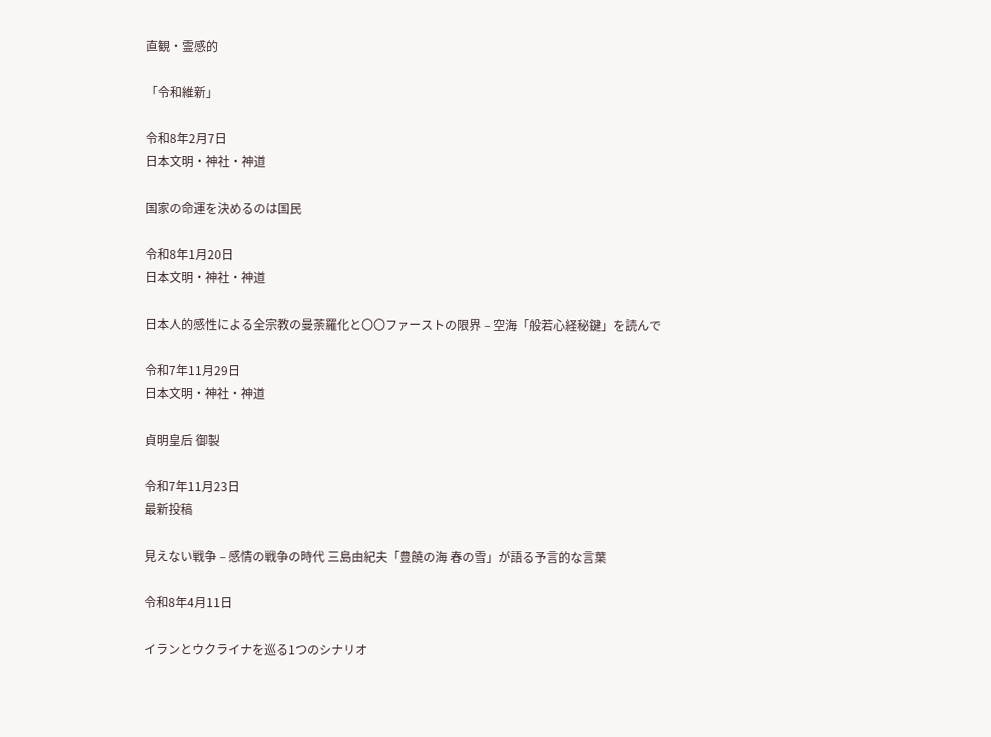直観・霊感的

「令和維新」

令和8年2月7日
日本文明・神社・神道

国家の命運を決めるのは国民

令和8年1月20日
日本文明・神社・神道

日本人的感性による全宗教の曼荼羅化と〇〇ファーストの限界 – 空海「般若心経秘鍵」を読んで

令和7年11月29日
日本文明・神社・神道

貞明皇后 御製

令和7年11月23日
最新投稿

見えない戦争 – 感情の戦争の時代 三島由紀夫「豊饒の海 春の雪」が語る予言的な言葉

令和8年4月11日

イランとウクライナを巡る1つのシナリオ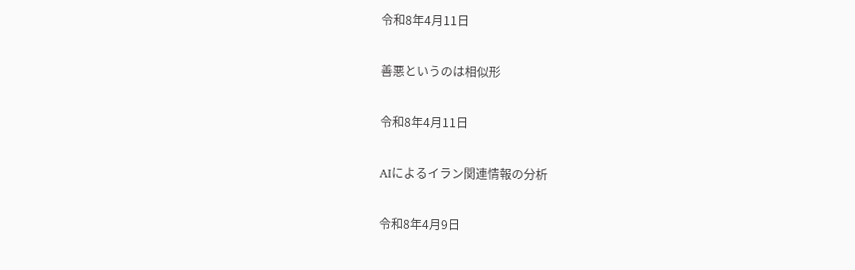令和8年4月11日

善悪というのは相似形

令和8年4月11日

AIによるイラン関連情報の分析

令和8年4月9日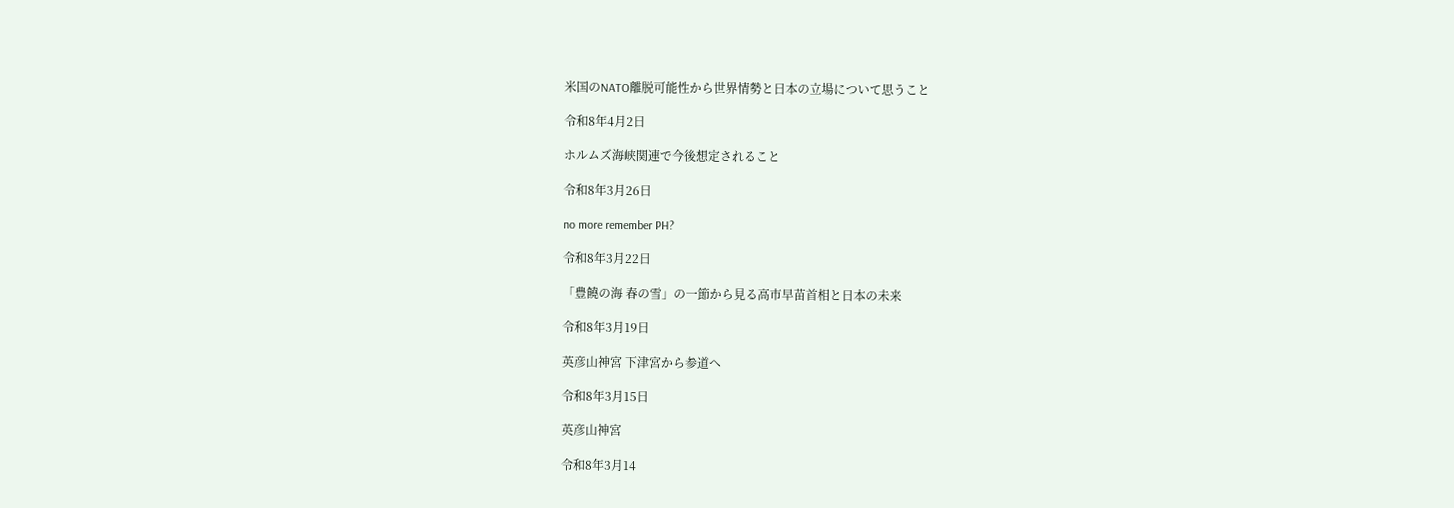米国のNATO離脱可能性から世界情勢と日本の立場について思うこと

令和8年4月2日

ホルムズ海峡関連で今後想定されること

令和8年3月26日

no more remember PH?

令和8年3月22日

「豊饒の海 春の雪」の一節から見る高市早苗首相と日本の未来

令和8年3月19日

英彦山神宮 下津宮から参道へ

令和8年3月15日

英彦山神宮

令和8年3月14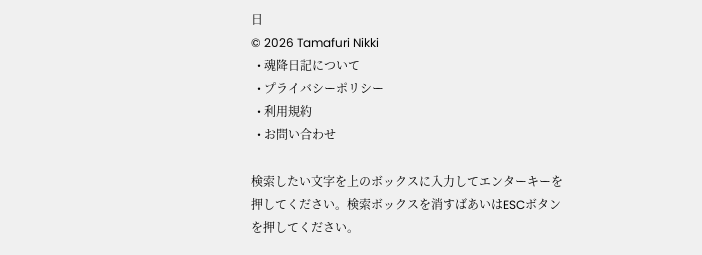日
© 2026 Tamafuri Nikki
  • 魂降日記について
  • プライバシーポリシー
  • 利用規約
  • お問い合わせ

検索したい文字を上のボックスに入力してエンターキーを押してください。検索ボックスを消すばあいはESCボタンを押してください。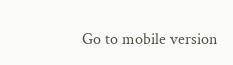Go to mobile version